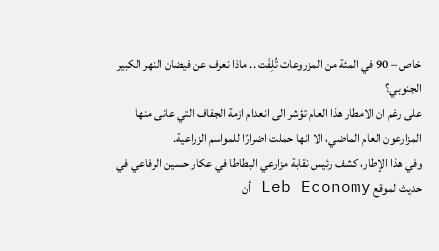خاص – 90 في المئة من المزروعات تُلِفَت .. ماذا نعرف عن فيضان النهر الكبير الجنوبي؟
على رغم ان الامطار هذا العام تؤشر الى انعدام ازمة الجفاف التي عانى منها المزارعون العام الماضي، الا انها حملت اضرارًا للمواسم الزراعية.
وفي هذا الإطار، كشف رئيس نقابة مزارعي البطاطا في عكار حسين الرفاعي في حديث لموقع Leb Economy أن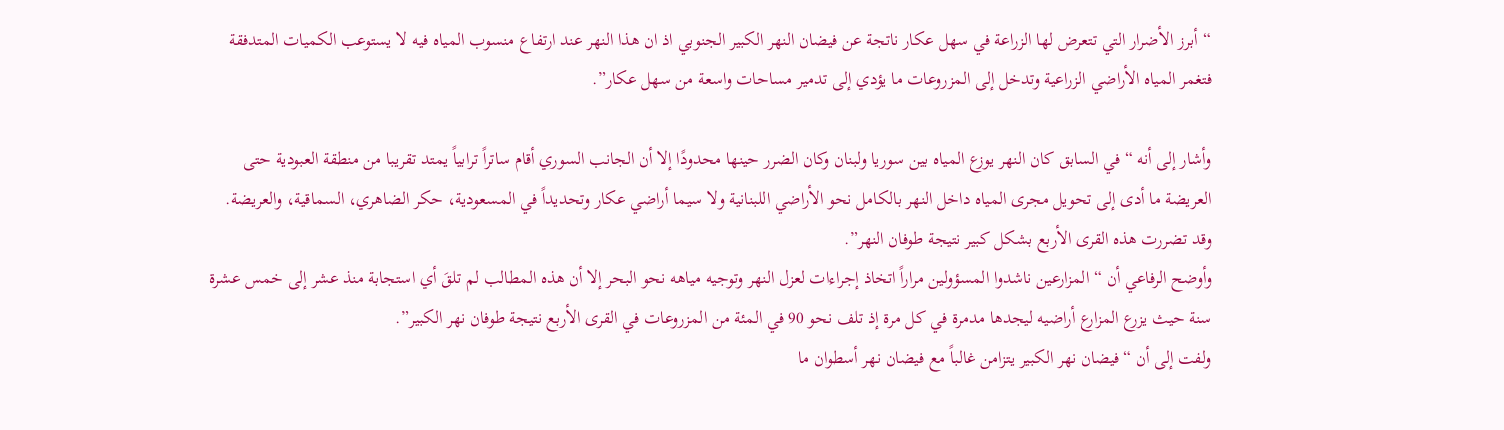“أبرز الأضرار التي تتعرض لها الزراعة في سهل عكار ناتجة عن فيضان النهر الكبير الجنوبي اذ ان هذا النهر عند ارتفاع منسوب المياه فيه لا يستوعب الكميات المتدفقة فتغمر المياه الأراضي الزراعية وتدخل إلى المزروعات ما يؤدي إلى تدمير مساحات واسعة من سهل عكار”.

وأشار إلى أنه “في السابق كان النهر يوزع المياه بين سوريا ولبنان وكان الضرر حينها محدودًا إلا أن الجانب السوري أقام ساتراً ترابياً يمتد تقريبا من منطقة العبودية حتى العريضة ما أدى إلى تحويل مجرى المياه داخل النهر بالكامل نحو الأراضي اللبنانية ولا سيما أراضي عكار وتحديداً في المسعودية، حكر الضاهري، السماقية، والعريضة. وقد تضررت هذه القرى الأربع بشكل كبير نتيجة طوفان النهر”.
وأوضح الرفاعي أن “المزارعين ناشدوا المسؤولين مراراً اتخاذ إجراءات لعزل النهر وتوجيه مياهه نحو البحر إلا أن هذه المطالب لم تلقَ أي استجابة منذ عشر إلى خمس عشرة سنة حيث يزرع المزارع أراضيه ليجدها مدمرة في كل مرة إذ تلف نحو 90 في المئة من المزروعات في القرى الأربع نتيجة طوفان نهر الكبير”.
ولفت إلى أن “فيضان نهر الكبير يتزامن غالباً مع فيضان نهر أسطوان ما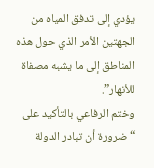يؤدي إلى تدفق المياه من الجهتين الأمر الذي حول هذه المناطق إلى ما يشبه مصفاة للأنهار”.
وختم الرفاعي بالتأكيد على “ضرورة أن تبادر الدولة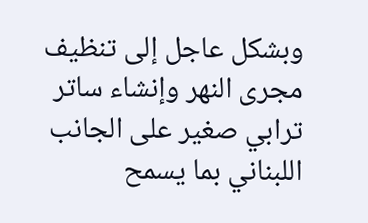وبشكل عاجل إلى تنظيف مجرى النهر وإنشاء ساتر ترابي صغير على الجانب اللبناني بما يسمح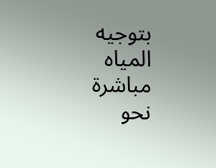بتوجيه المياه مباشرة نحو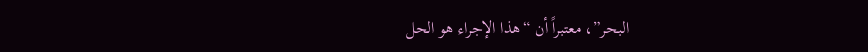البحر”، معتبراً أن “هذا الإجراء هو الحل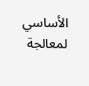الأساسي لمعالجة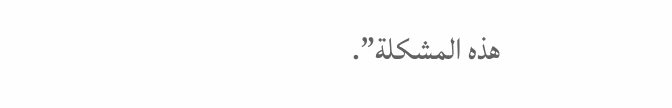هذه المشكلة”.